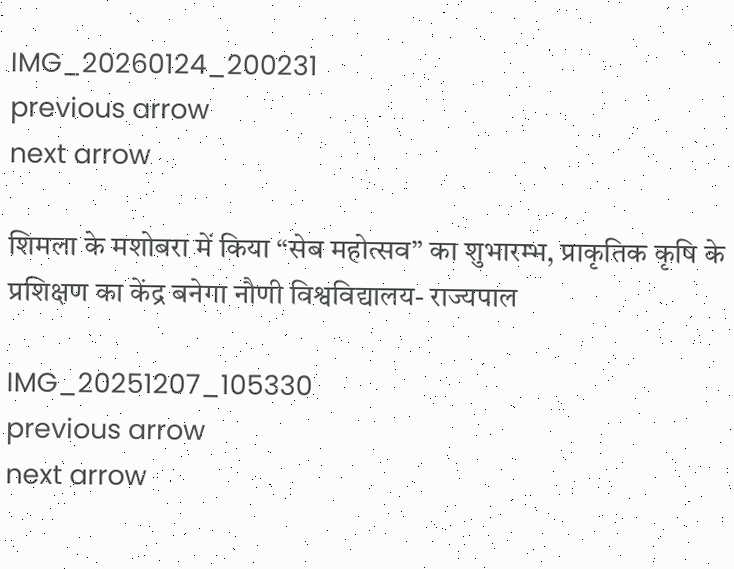IMG_20260124_200231
previous arrow
next arrow

शिमला के मशोबरा में किया “सेब महोत्सव” का शुभारम्भ, प्राकृतिक कृषि के प्रशिक्षण का केंद्र बनेगा नौणी विश्वविद्यालय- राज्यपाल

IMG_20251207_105330
previous arrow
next arrow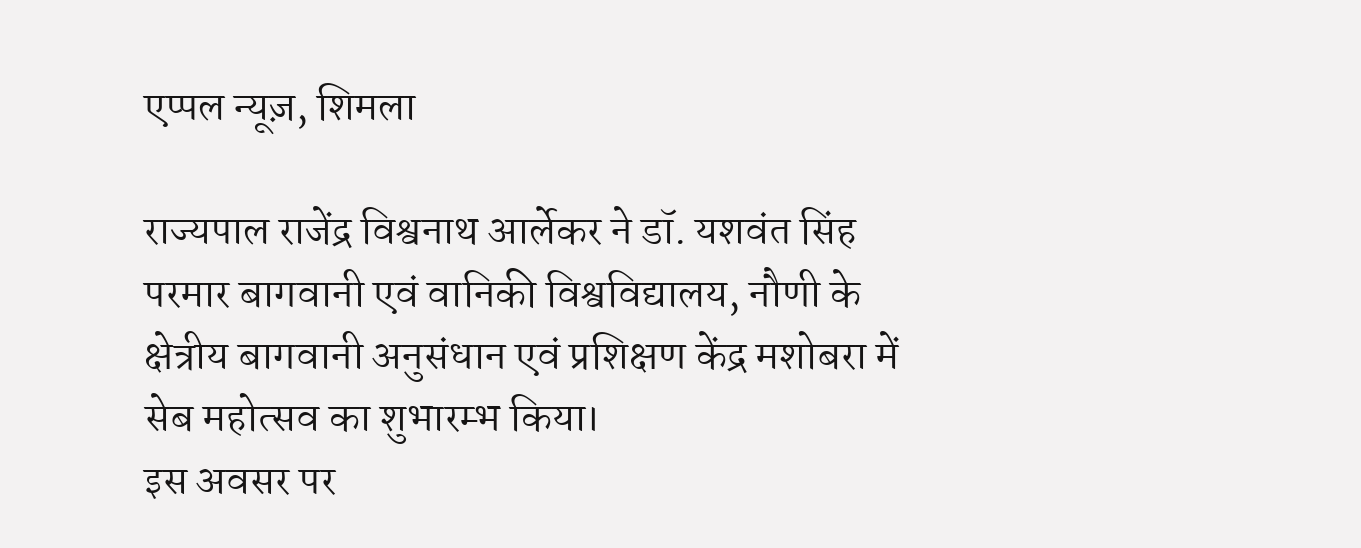एप्पल न्यूज़, शिमला

राज्यपाल राजेंद्र विश्वनाथ आर्लेकर ने डॉ. यशवंत सिंह परमार बागवानी एवं वानिकी विश्वविद्यालय, नौणी के क्षेत्रीय बागवानी अनुसंधान एवं प्रशिक्षण केंद्र मशोबरा में सेब महोत्सव का शुभारम्भ किया।
इस अवसर पर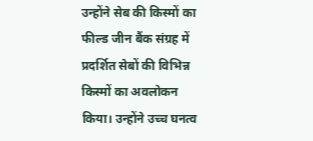उन्होंने सेब की किस्मों का फील्ड जीन बैंक संग्रह में प्रदर्शित सेबों की विभिन्न किस्मों का अवलोकन किया। उन्होंने उच्च घनत्व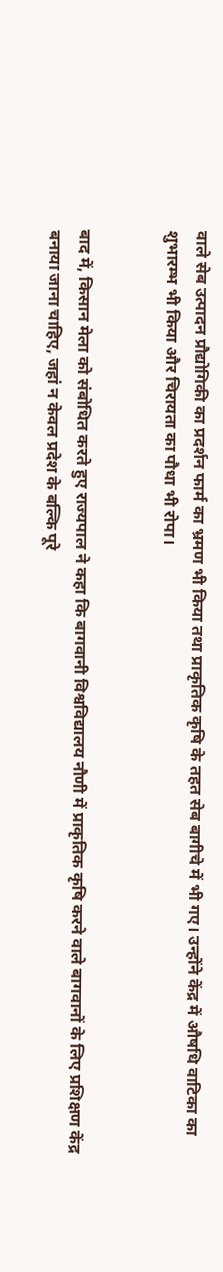वाले सेब उत्पादन प्रौद्योगिकी का प्रदर्शन फार्म का भ्रमण भी किया तथा प्राकृतिक कृषि के तहत सेब बागीचे में भी गए। उन्होंने केंद्र में औषधि वाटिका का शुभारम्भ भी किया और चिरायता का पौधा भी रोपा।


बाद में, किसान मेला को संबोधित करते हुए राज्यपाल ने कहा कि बागवानी विश्वविद्यालय नौणी में प्राकृतिक कृषि करने वाले बागवानों के लिए प्रशिक्षण केंद्र बनाया जाना चाहिए, जहां न केवल प्रदेश के बल्कि पूरे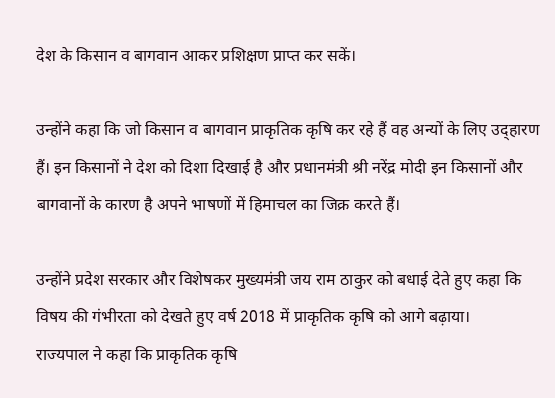देश के किसान व बागवान आकर प्रशिक्षण प्राप्त कर सकें।

उन्होंने कहा कि जो किसान व बागवान प्राकृतिक कृषि कर रहे हैं वह अन्यों के लिए उद्हारण हैं। इन किसानों ने देश को दिशा दिखाई है और प्रधानमंत्री श्री नरेंद्र मोदी इन किसानों और बागवानों के कारण है अपने भाषणों में हिमाचल का जिक्र करते हैं।

उन्होंने प्रदेश सरकार और विशेषकर मुख्यमंत्री जय राम ठाकुर को बधाई देते हुए कहा कि विषय की गंभीरता को देखते हुए वर्ष 2018 में प्राकृतिक कृषि को आगे बढ़ाया।
राज्यपाल ने कहा कि प्राकृतिक कृषि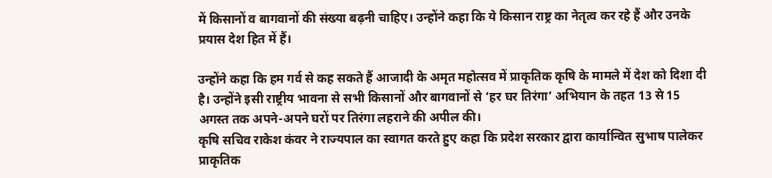में किसानों व बागवानों की संख्या बढ़नी चाहिए। उन्होंने कहा कि ये किसान राष्ट्र का नेतृत्व कर रहे हैं और उनके प्रयास देश हित में हैं।

उन्होंने कहा कि हम गर्व से कह सकते हैं आजादी के अमृत महोत्सव में प्राकृतिक कृषि के मामले में देश को दिशा दी है। उन्होंने इसी राष्ट्रीय भावना से सभी किसानों और बागवानों से ‘हर घर तिरंगा’ अभियान के तहत 13 से 15 अगस्त तक अपने-अपने घरों पर तिरंगा लहराने की अपील की।
कृषि सचिव राकेश कंवर ने राज्यपाल का स्वागत करते हुए कहा कि प्रदेश सरकार द्वारा कार्यान्वित सुभाष पालेकर प्राकृतिक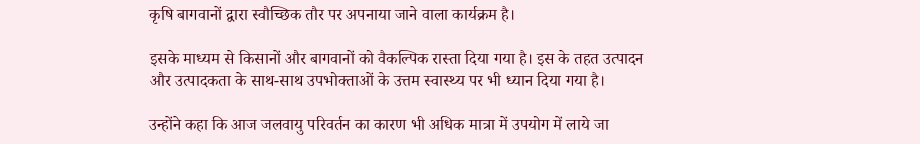कृषि बागवानों द्वारा स्वौच्छिक तौर पर अपनाया जाने वाला कार्यक्रम है।

इसके माध्यम से किसानों और बागवानों को वैकल्पिक रास्ता दिया गया है। इस के तहत उत्पादन और उत्पादकता के साथ-साथ उपभोक्ताओं के उत्तम स्वास्थ्य पर भी ध्यान दिया गया है।

उन्होंने कहा कि आज जलवायु परिवर्तन का कारण भी अधिक मात्रा में उपयोग में लाये जा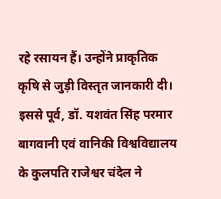रहे रसायन हैं। उन्होंने प्राकृतिक कृषि से जुड़ी विस्तृत जानकारी दी।
इससे पूर्व, डॉ. यशवंत सिंह परमार बागवानी एवं वानिकी विश्वविद्यालय के कुलपति राजेश्वर चंदेल ने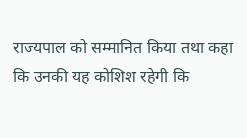राज्यपाल को सम्मानित किया तथा कहा कि उनकी यह कोशिश रहेगी कि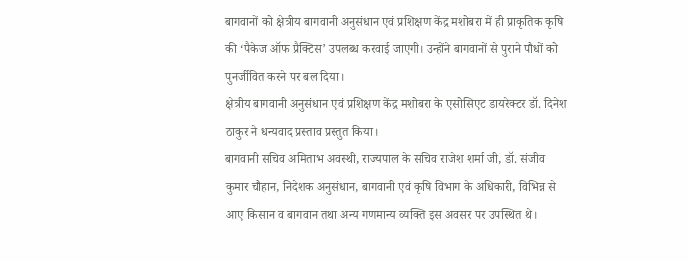बागवानों को क्षेत्रीय बागवानी अनुसंधान एवं प्रशिक्षण केंद्र मशोबरा में ही प्राकृतिक कृषि की ‘पैकेज ऑफ प्रैक्टिस’ उपलब्ध करवाई जाएगी। उन्होंने बागवानों से पुराने पौधों को पुनर्जीवित करने पर बल दिया।
क्षेत्रीय बागवानी अनुसंधान एवं प्रशिक्षण केंद्र मशोबरा के एसोसिएट डायरेक्टर डॉ. दिनेश ठाकुर ने धन्यवाद प्रस्ताव प्रस्तुत किया।
बागवानी सचिव अमिताभ अवस्थी, राज्यपाल के सचिव राजेश शर्मा जी, डॉ. संजीव कुमार चौहान, निदेशक अनुसंधान, बागवानी एवं कृषि विभाग के अधिकारी, विभिन्न से आए किसान व बागवान तथा अन्य गणमान्य व्यक्ति इस अवसर पर उपस्थित थे।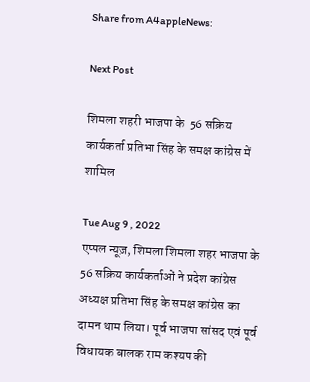Share from A4appleNews:

Next Post

शिमला शहरी भाजपा के  56 सक्रिय कार्यकर्ता प्रतिभा सिंह के समक्ष कांग्रेस में शामिल

Tue Aug 9 , 2022
एप्पल न्यूज़, शिमला शिमला शहर भाजपा के  56 सक्रिय कार्यकर्ताओं ने प्रदेश कांग्रेस अध्यक्ष प्रतिभा सिंह के समक्ष कांग्रेस का दामन थाम लिया। पूर्व भाजपा सांसद एवं पूर्व विधायक बालक राम कश्यप की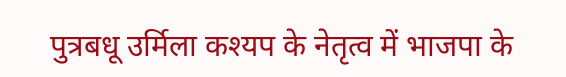पुत्रबधू उर्मिला कश्यप के नेतृत्व में भाजपा के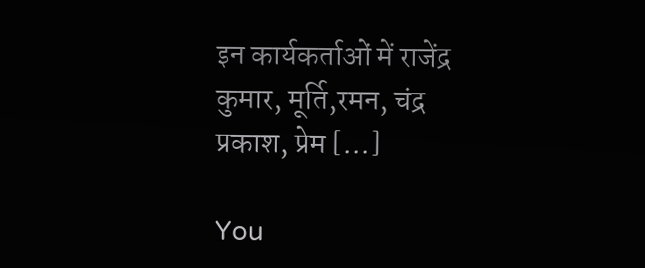इन कार्यकर्ताओं में राजेंद्र कुमार, मूर्ति,रमन, चंद्र प्रकाश, प्रेम […]

You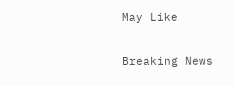May Like

Breaking News